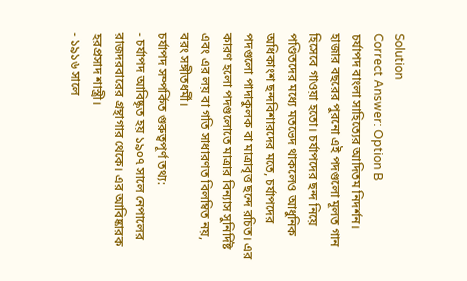Solution
Correct Answer: Option B
চর্যাপদ বাংলা সাহিত্যের আদিতম নিদর্শন। হাজার বছরের পুরনো এই পদগুলো মূলত গান হিসেবে গাওয়া হতো। চর্যাপদের ছন্দ নিয়ে পণ্ডিতদের মধ্যে মতভেদ থাকলেও আধুনিক অধিকাংশ ছন্দবিশারদের মতে, চর্যাপদের পদগুলো পাদাকুলক বা মাত্রাবৃত্ত ছন্দে রচিত। এর কারণ হলো পদগুলোতে মাত্রার বিন্যাস সুনির্দিষ্ট এবং এর লয় বা গতি সাধারণত বিলম্বিত নয়, বরং সঙ্গীতধর্মী।
চর্যাপদ সম্পর্কিত গুরুত্বপূর্ণ তথ্য:
- চর্যাপদ আবিষ্কৃত হয় ১৯০৭ সালে নেপালের রাজদরবারের গ্রন্থাগার থেকে। এর আবিষ্কারক হরপ্রসাদ শাস্ত্রী।
- ১৯১৬ সালে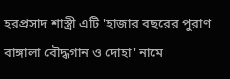হরপ্রসাদ শাস্ত্রী এটি 'হাজার বছরের পুরাণ বাঙ্গালা বৌদ্ধগান ও দোহা' নামে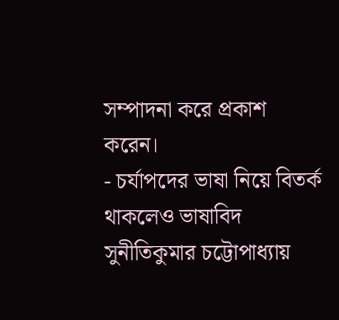সম্পাদনা করে প্রকাশ করেন।
- চর্যাপদের ভাষা নিয়ে বিতর্ক থাকলেও ভাষাবিদ সুনীতিকুমার চট্টোপাধ্যায়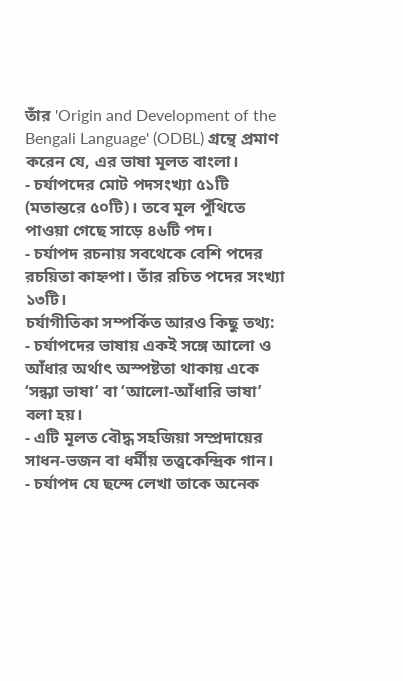তাঁর 'Origin and Development of the Bengali Language' (ODBL) গ্রন্থে প্রমাণ করেন যে, এর ভাষা মূলত বাংলা।
- চর্যাপদের মোট পদসংখ্যা ৫১টি (মতান্তরে ৫০টি)। তবে মূল পুঁথিতে পাওয়া গেছে সাড়ে ৪৬টি পদ।
- চর্যাপদ রচনায় সবথেকে বেশি পদের রচয়িতা কাহ্নপা। তাঁর রচিত পদের সংখ্যা ১৩টি।
চর্যাগীতিকা সম্পর্কিত আরও কিছু তথ্য:
- চর্যাপদের ভাষায় একই সঙ্গে আলো ও আঁধার অর্থাৎ অস্পষ্টতা থাকায় একে ‘সন্ধ্যা ভাষা’ বা ‘আলো-আঁধারি ভাষা’ বলা হয়।
- এটি মূলত বৌদ্ধ সহজিয়া সম্প্রদায়ের সাধন-ভজন বা ধর্মীয় তত্ত্বকেন্দ্রিক গান।
- চর্যাপদ যে ছন্দে লেখা তাকে অনেক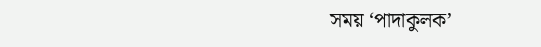সময় ‘পাদাকুলক’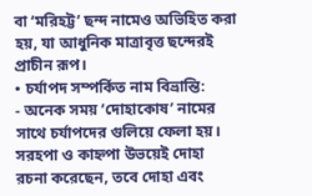বা ‘মরিহট্ট’ ছন্দ নামেও অভিহিত করা হয়, যা আধুনিক মাত্রাবৃত্ত ছন্দেরই প্রাচীন রূপ।
• চর্যাপদ সম্পর্কিত নাম বিভ্রান্তি:
- অনেক সময় ‘দোহাকোষ’ নামের সাথে চর্যাপদের গুলিয়ে ফেলা হয়। সরহপা ও কাহ্নপা উভয়েই দোহা রচনা করেছেন, তবে দোহা এবং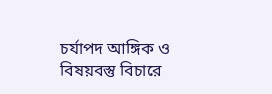চর্যাপদ আঙ্গিক ও বিষয়বস্তু বিচারে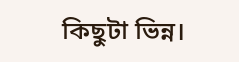কিছুটা ভিন্ন।